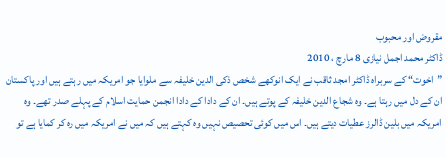مقروض اور محبوب
ڈاکٹر محمد اجمل نیازی 8 مارچ ، 2010
”اخوت“ کے سربراہ ڈاکٹر امجد ثاقب نے ایک انوکھے شخص ذکی الدین خلیفہ سے ملوایا جو امریکہ میں رہتے ہیں اور پاکستان ان کے دل میں رہتا ہے۔ وہ شجاع الدین خلیفہ کے پوتے ہیں۔ ان کے دادا کے دادا انجمن حمایت اسلام کے پہلے صدر تھے۔ وہ امریکہ میں بلین ڈالرز عطیات دیتے ہیں۔ اس میں کوئی تحصیص نہیں وہ کہتے ہیں کہ میں نے امریکہ میں رہ کر کمایا ہے تو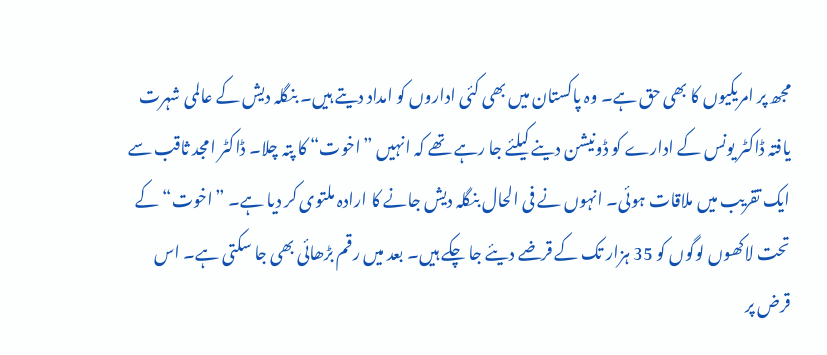مجھ پر امریکیوں کا بھی حق ہے۔ وہ پاکستان میں بھی کئی اداروں کو امداد دیتے ہیں۔ بنگلہ دیش کے عالمی شہرت یافتہ ڈاکٹر یونس کے ادارے کو ڈونیشن دینے کیلئے جا رہے تھے کہ انہیں ”اخوت“ کا پتہ چلا۔ ڈاکٹر امجد ثاقب سے ایک تقریب میں ملاقات ہوئی۔ انہوں نے فی الحال بنگلہ دیش جانے کا ارادہ ملتوی کر دیا ہے۔ ”اخوت“ کے تحت لاکھوں لوگوں کو 35 ہزار تک کے قرضے دیئے جا چکے ہیں۔ بعد میں رقم بڑھائی بھی جا سکتی ہے۔ اس قرض پر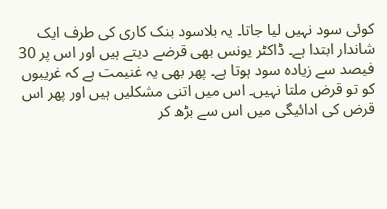کوئی سود نہیں لیا جاتا۔ یہ بلاسود بنک کاری کی طرف ایک شاندار ابتدا ہے۔ ڈاکٹر یونس بھی قرضے دیتے ہیں اور اس پر 30 فیصد سے زیادہ سود ہوتا ہے۔ پھر بھی یہ غنیمت ہے کہ غریبوں کو تو قرض ملتا نہیں۔ اس میں اتنی مشکلیں ہیں اور پھر اس قرض کی ادائیگی میں اس سے بڑھ کر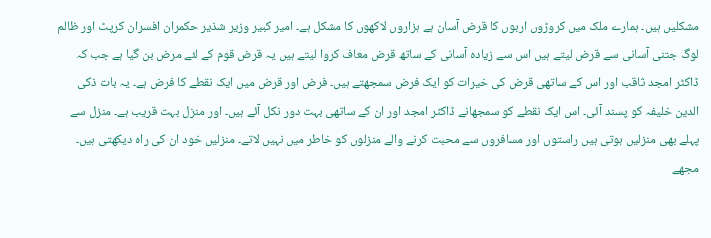مشکلیں ہیں۔ ہمارے ملک میں کروڑوں اربوں کا قرض آسان ہے ہزاروں لاکھوں کا مشکل ہے۔ امیر کبیر وزیر شذیر حکمران افسران کرپٹ اور ظالم لوگ جتنی آسانی سے قرض لیتے ہیں اس سے زیادہ آسانی کے ساتھ قرض معاف کروا لیتے ہیں یہ قرض قوم کے لئے مرض بن گیا ہے جب کہ ڈاکٹر امجد ثاقب اور اس کے ساتھی قرض کی خیرات کو ایک فرض سمجھتے ہیں۔ فرض اور قرض میں ایک نقطے کا فرض ہے۔ یہ بات ذکی الدین خلیفہ کو پسند آئی۔ اس ایک نقطے کو سمجھانے ڈاکٹر امجد اور ان کے ساتھی بہت دور نکل آئے ہیں۔ اور منزل بہت قریب ہے۔ منزل سے پہلے بھی منزلیں ہوتی ہیں راستوں اور مسافروں سے محبت کرنے والے منزلوں کو خاطر میں نہیں لاتے۔ منزلیں خود ان کی راہ دیکھتی ہیں۔ مجھے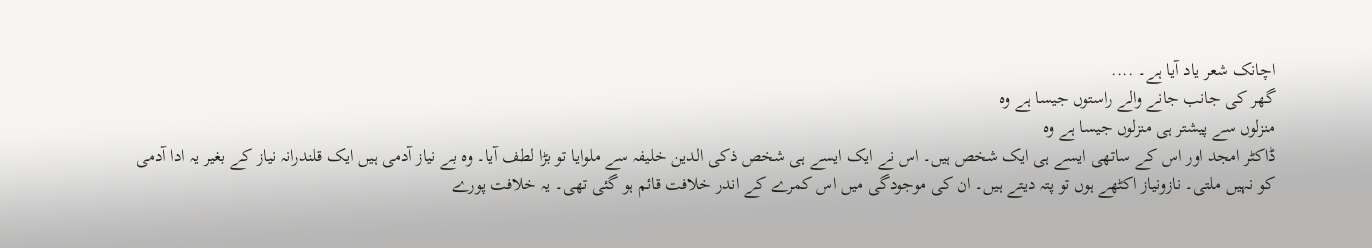اچانک شعر یاد آیا ہے۔ ....
گھر کی جانب جانے والے راستوں جیسا ہے وہ
منزلوں سے پیشتر ہی منزلوں جیسا ہے وہ
ڈاکٹر امجد اور اس کے ساتھی ایسے ہی ایک شخص ہیں۔ اس نے ایک ایسے ہی شخص ذکی الدین خلیفہ سے ملوایا تو بڑا لطف آیا۔ وہ بے نیاز آدمی ہیں ایک قلندرانہ نیاز کے بغیر یہ ادا آدمی کو نہیں ملتی۔ نازونیاز اکٹھے ہوں تو پتہ دیتے ہیں۔ ان کی موجودگی میں اس کمرے کے اندر خلافت قائم ہو گئی تھی۔ یہ خلافت پورے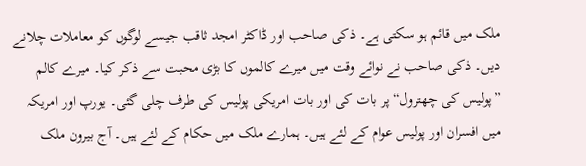ملک میں قائم ہو سکتی ہے۔ ذکی صاحب اور ڈاکٹر امجد ثاقب جیسے لوگوں کو معاملات چلانے دیں۔ ذکی صاحب نے نوائے وقت میں میرے کالموں کا بڑی محبت سے ذکر کیا۔ میرے کالم ”پولیس کی چھترول“ پر بات کی اور بات امریکی پولیس کی طرف چلی گئی۔ یورپ اور امریکہ میں افسران اور پولیس عوام کے لئے ہیں۔ ہمارے ملک میں حکام کے لئے ہیں۔ آج بیرون ملک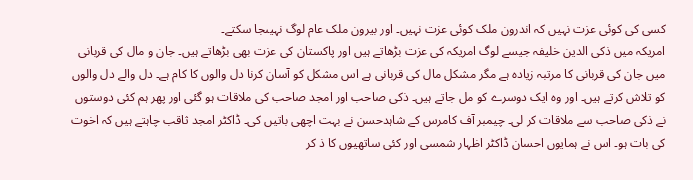کسی کی کوئی عزت نہیں کہ اندرون ملک کوئی عزت نہیں۔ اور بیرون ملک عام لوگ نہیںجا سکتے۔
امریکہ میں ذکی الدین خلیفہ جیسے لوگ امریکہ کی عزت بڑھاتے ہیں اور پاکستان کی عزت بھی بڑھاتے ہیں۔ جان و مال کی قربانی میں جان کی قربانی کا مرتبہ زیادہ ہے مگر مشکل مال کی قربانی ہے اس مشکل کو آسان کرنا دل والوں کا کام ہے۔ دل والے دل والوں کو تلاش کرتے ہیں۔ اور وہ ایک دوسرے کو مل جاتے ہیں۔ ذکی صاحب اور امجد صاحب کی ملاقات ہو گئی اور پھر ہم کئی دوستوں نے ذکی صاحب سے ملاقات کر لی۔ چیمبر آف کامرس کے شاہدحسن نے بہت اچھی باتیں کی۔ ڈاکٹر امجد ثاقب چاہتے ہیں کہ اخوت کی بات ہو۔ اس نے ہمایوں احسان ڈاکٹر اظہار شمسی اور کئی ساتھیوں کا ذ کر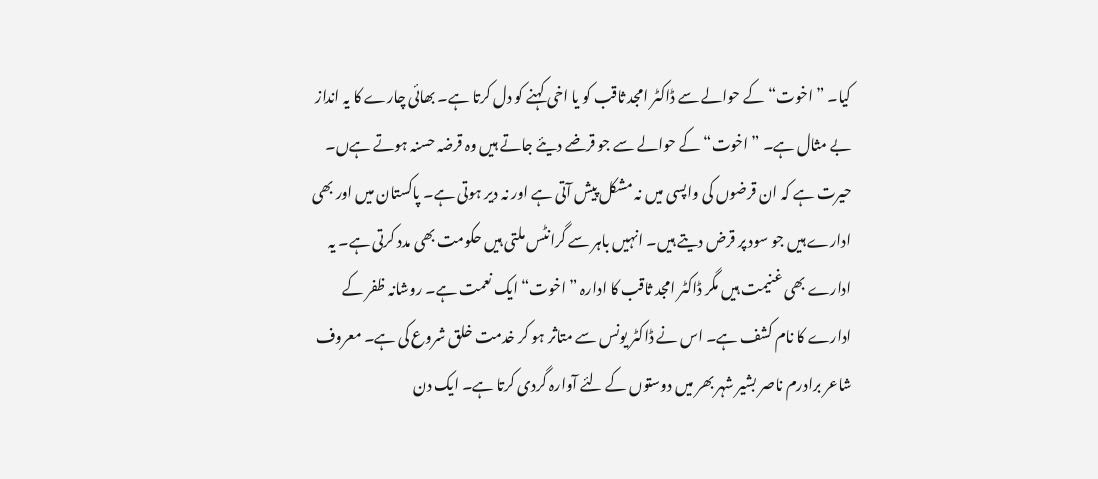کیا۔ ”اخوت“ کے حوالے سے ڈاکٹر امجد ثاقب کو یا اخی کہنے کو دل کرتا ہے۔ بھائی چارے کا یہ انداز بے مثال ہے۔ ”اخوت“ کے حوالے سے جو قرضے دیئے جاتے ہیں وہ قرضہ حسنہ ہوتے ہےں۔ حیرت ہے کہ ان قرضوں کی واپسی میں نہ مشکل پیش آتی ہے اور نہ دیر ہوتی ہے۔ پاکستان میں اور بھی ادارے ہیں جو سود پر قرض دیتے ہیں۔ انہیں باہر سے گرانٹس ملتی ہیں حکومت بھی مدد کرتی ہے۔ یہ ادارے بھی غنیمت ہیں مگر ڈاکٹر امجد ثاقب کا ادارہ ”اخوت“ ایک نعمت ہے۔ روشانہ ظفر کے ادارے کا نام کشف ہے۔ اس نے ڈاکٹر یونس سے متاثر ہو کر خدمت خلق شروع کی ہے۔ معروف شاعر برادرم ناصر بشیر شہر بھر میں دوستوں کے لئے آوارہ گردی کرتا ہے۔ ایک دن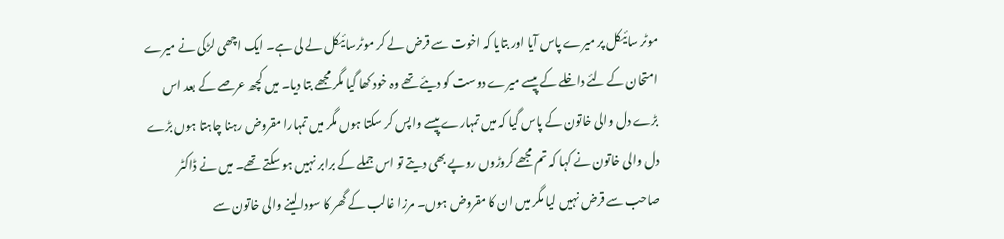موٹر سائیکل پر میرے پاس آیا اور بتایا کہ اخوت سے قرض لے کر موٹرسائیکل لے لی ہے۔ ایک اچھی لڑکی نے میرے امتحان کے لئے داخلے کے پیسے میرے دوست کو دیئے تھے وہ خود کھا گیا مگر مجھے بتا دیا۔ میں کچھ عرصے کے بعد اس بڑے دل والی خاتون کے پاس گیا کہ میں تمہارے پیسے واپس کر سکتا ہوں مگر میں تمہارا مقروض رہنا چاہتا ہوں بڑے دل والی خاتون نے کہا کہ تم مجھے کروڑوں روپے بھی دیتے تو اس جملے کے برابر نہیں ہو سکتے تھے۔ میں نے ڈاکٹر صاحب سے قرض نہیں لیا مگر میں ان کا مقروض ہوں۔ مرزا غالب کے گھر کا سودا لینے والی خاتون سے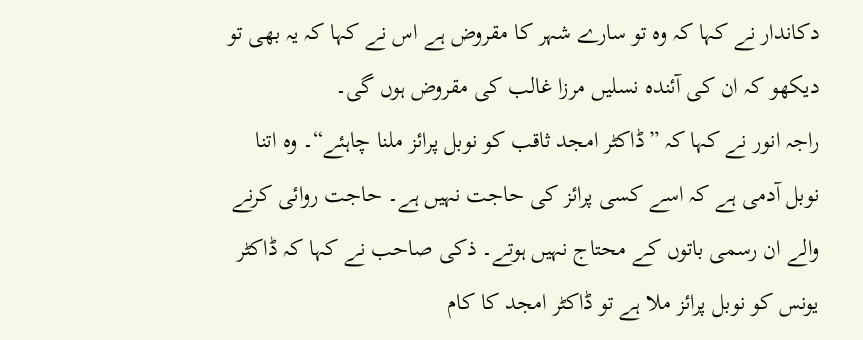دکاندار نے کہا کہ وہ تو سارے شہر کا مقروض ہے اس نے کہا کہ یہ بھی تو دیکھو کہ ان کی آئندہ نسلیں مرزا غالب کی مقروض ہوں گی۔
راجہ انور نے کہا کہ ”ڈاکٹر امجد ثاقب کو نوبل پرائز ملنا چاہئے“۔ وہ اتنا نوبل آدمی ہے کہ اسے کسی پرائز کی حاجت نہیں ہے۔ حاجت روائی کرنے والے ان رسمی باتوں کے محتاج نہیں ہوتے۔ ذکی صاحب نے کہا کہ ڈاکٹر یونس کو نوبل پرائز ملا ہے تو ڈاکٹر امجد کا کام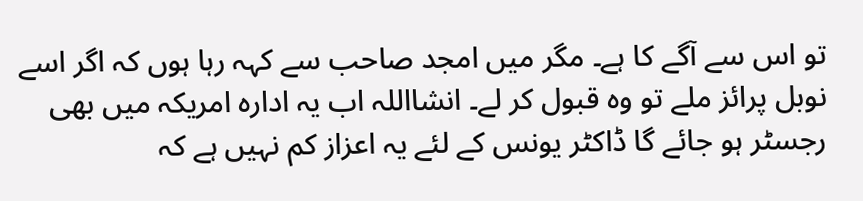تو اس سے آگے کا ہے۔ مگر میں امجد صاحب سے کہہ رہا ہوں کہ اگر اسے نوبل پرائز ملے تو وہ قبول کر لے۔ انشااللہ اب یہ ادارہ امریکہ میں بھی رجسٹر ہو جائے گا ڈاکٹر یونس کے لئے یہ اعزاز کم نہیں ہے کہ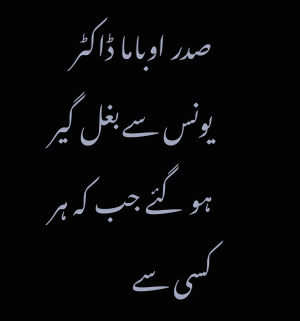صدر اوباما ڈاکٹر یونس سے بغل گیر ہو گئے جب کہ ہر کسی سے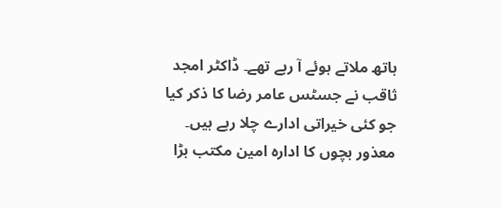ہاتھ ملاتے ہوئے آ رہے تھے۔ ڈاکٹر امجد ثاقب نے جسٹس عامر رضا کا ذکر کیا جو کئی خیراتی ادارے چلا رہے ہیں۔ معذور بچوں کا ادارہ امین مکتب بڑا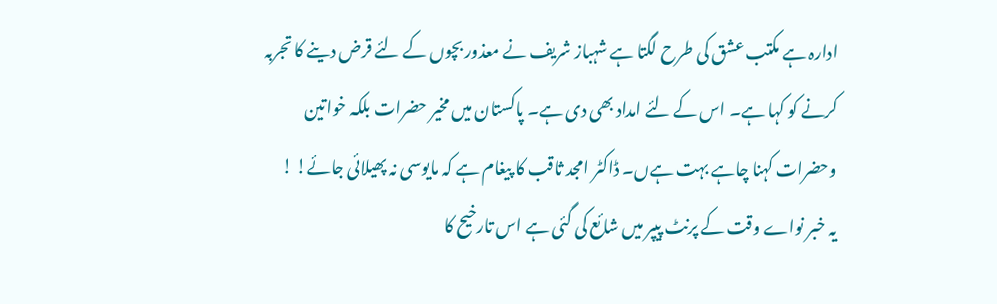ادارہ ہے مکتب عشق کی طرح لگتا ہے شہباز شریف نے معذور بچوں کے لئے قرض دینے کا تجربہ کرنے کو کہا ہے۔ اس کے لئے امداد بھی دی ہے۔ پاکستان میں مخیر حضرات بلکہ خواتین وحضرات کہنا چاہے بہت ہےں۔ ڈاکٹر امجد ثاقب کا پیغام ہے کہ مایوسی نہ پھیلائی جائے! !
یہ خبر نواے وقت کے پرنٹ پیپر میں شائع کی گئی ہے اس تارخیح کا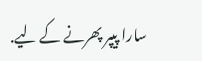سارا پیپر پھرنے کے لیے.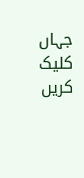جہاں کلیک کریں